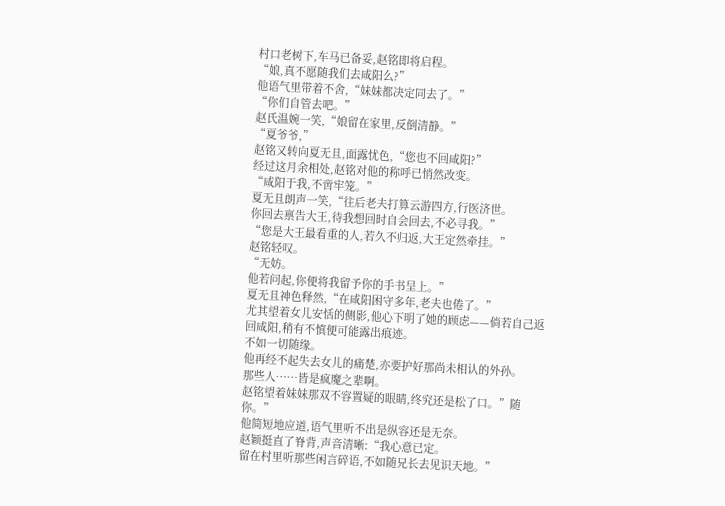村口老树下,车马已备妥,赵铭即将启程。
“娘,真不愿随我们去咸阳么?”
他语气里带着不舍,“妹妹都决定同去了。”
“你们自管去吧。”
赵氏温婉一笑,“娘留在家里,反倒清静。”
“夏爷爷,”
赵铭又转向夏无且,面露忧色,“您也不回咸阳?”
经过这月余相处,赵铭对他的称呼已悄然改变。
“咸阳于我,不啻牢笼。”
夏无且朗声一笑,“往后老夫打算云游四方,行医济世。
你回去禀告大王,待我想回时自会回去,不必寻我。”
“您是大王最看重的人,若久不归返,大王定然牵挂。”
赵铭轻叹。
“无妨。
他若问起,你便将我留予你的手书呈上。”
夏无且神色释然,“在咸阳困守多年,老夫也倦了。”
尤其望着女儿安恬的侧影,他心下明了她的顾虑——倘若自己返回咸阳,稍有不慎便可能露出痕迹。
不如一切随缘。
他再经不起失去女儿的痛楚,亦要护好那尚未相认的外孙。
那些人……皆是疯魔之辈啊。
赵铭望着妹妹那双不容置疑的眼睛,终究还是松了口。”随你。”
他简短地应道,语气里听不出是纵容还是无奈。
赵颖挺直了脊背,声音清晰:“我心意已定。
留在村里听那些闲言碎语,不如随兄长去见识天地。”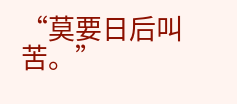“莫要日后叫苦。”